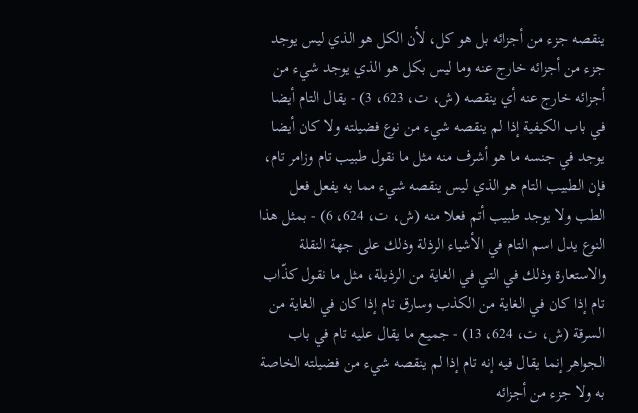ينقصه جزء من أجزائه بل هو كل، لأن الكل هو الذي ليس يوجد جزء من أجزائه خارج عنه وما ليس بكل هو الذي يوجد شيء من أجزائه خارج عنه أي ينقصه (ش، ت، 623، 3) - يقال التام أيضا في باب الكيفية إذا لم ينقصه شيء من نوع فضيلته ولا كان أيضا يوجد في جنسه ما هو أشرف منه مثل ما نقول طبيب تام وزامر تام، فإن الطبيب التام هو الذي ليس ينقصه شيء مما به يفعل فعل الطب ولا يوجد طبيب أتم فعلا منه (ش، ت، 624، 6) - بمثل هذا النوع يدل اسم التام في الأشياء الرذلة وذلك على جهة النقلة والاستعارة وذلك في التي في الغاية من الرذيلة، مثل ما نقول كذّاب تام إذا كان في الغاية من الكذب وسارق تام إذا كان في الغاية من السرقة (ش، ت، 624، 13) - جميع ما يقال عليه تام في باب الجواهر إنما يقال فيه إنه تام إذا لم ينقصه شيء من فضيلته الخاصة به ولا جزء من أجزائه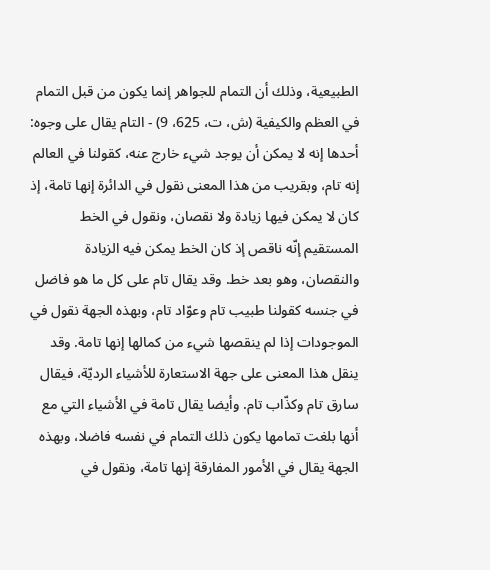الطبيعية، وذلك أن التمام للجواهر إنما يكون من قبل التمام في العظم والكيفية (ش، ت، 625، 9) - التام يقال على وجوه: أحدها إنه لا يمكن أن يوجد شيء خارج عنه، كقولنا في العالم إنه تام، وبقريب من هذا المعنى نقول في الدائرة إنها تامة، إذ كان لا يمكن فيها زيادة ولا نقصان، ونقول في الخط المستقيم إنّه ناقص إذ كان الخط يمكن فيه الزيادة والنقصان، وهو بعد خط. وقد يقال تام على كل ما هو فاضل في جنسه كقولنا طبيب تام وعوّاد تام، وبهذه الجهة نقول في الموجودات إذا لم ينقصها شيء من كمالها إنها تامة. وقد ينقل هذا المعنى على جهة الاستعارة للأشياء الرديّة، فيقال سارق تام وكذّاب تام. وأيضا يقال تامة في الأشياء التي مع أنها بلغت تمامها يكون ذلك التمام في نفسه فاضلا، وبهذه الجهة يقال في الأمور المفارقة إنها تامة، ونقول في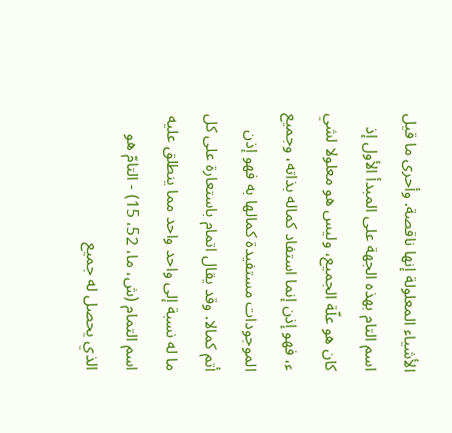الأشياء المعلولة إنها ناقصة. وأحرى ما قيل اسم التام بهذه الجهة على المبدأ الأول إذ كان هو علّة الجميع، وليس هو معلولا لشي ء، فهو إذن إنما استفاد كماله بذاته، وجميع الموجودات مستفيدة كمالها به فهو إذن أتم كمالا. وقد يقال اتمام باستعارة على كل ما له نسبة إلى واحد واحد مما ينطلق عليه اسم التمام (ش، ما، 52، 15) - التامّ هو الذي يحصل له جميع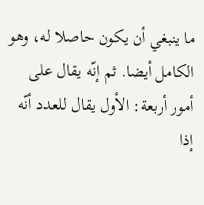ما ينبغي أن يكون حاصلا له، وهو الكامل أيضا. ثم إنّه يقال على أمور أربعة: الأول يقال للعدد أنّه إذا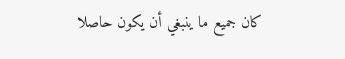كان جميع ما ينبغي أن يكون حاصلا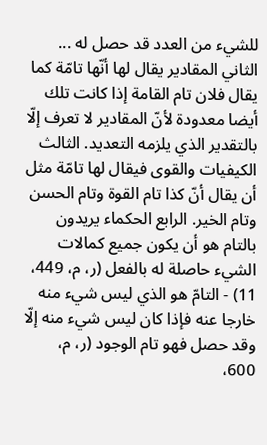للشيء من العدد قد حصل له ... الثاني المقادير يقال لها أنّها تامّة كما يقال فلان تام القامة إذا كانت تلك أيضا معدودة لأنّ المقادير لا تعرف إلّا بالتقدير الذي يلزمه التعديد. الثالث الكيفيات والقوى فيقال لها تامّة مثل أن يقال أنّ كذا تام القوة وتام الحسن وتام الخير. الرابع الحكماء يريدون بالتام هو أن يكون جميع كمالات الشيء حاصلة له بالفعل (ر، م، 449، 11) - التامّ هو الذي ليس شيء منه خارجا عنه فإذا كان ليس شيء منه إلّا وقد حصل فهو تام الوجود (ر، م، 600،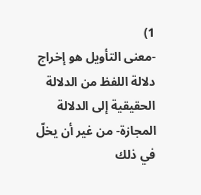1)
-معنى التأويل هو إخراج دلالة اللفظ من الدلالة الحقيقية إلى الدلالة المجازة- من غير أن يخلّ في ذلك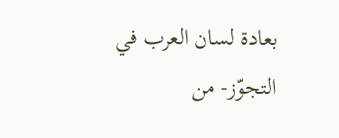بعادة لسان العرب في التجوّز- من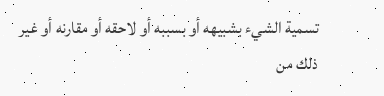تسمية الشيء بشبيهه أو بسببه أو لاحقه أو مقارنه أو غير ذلك من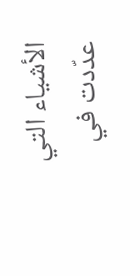الأشياء التي عدّدت في